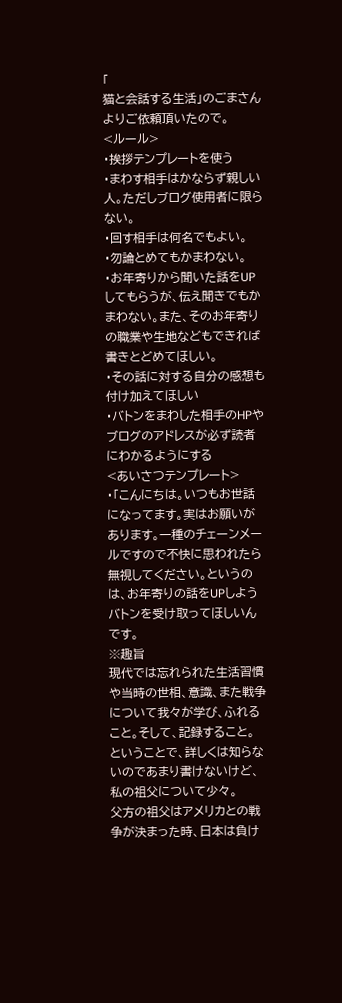「
猫と会話する生活」のごまさんよりご依頼頂いたので。
<ルール>
・挨拶テンプレートを使う
・まわす相手はかならず親しい人。ただしブログ使用者に限らない。
・回す相手は何名でもよい。
・勿論とめてもかまわない。
・お年寄りから聞いた話をUPしてもらうが、伝え聞きでもかまわない。また、そのお年寄りの職業や生地などもできれば書きとどめてほしい。
・その話に対する自分の感想も付け加えてほしい
・バトンをまわした相手のHPやブログのアドレスが必ず読者にわかるようにする
<あいさつテンプレート>
・「こんにちは。いつもお世話になってます。実はお願いがあります。一種のチェーンメールですので不快に思われたら無視してください。というのは、お年寄りの話をUPしようバトンを受け取ってほしいんです。
※趣旨
現代では忘れられた生活習慣や当時の世相、意識、また戦争について我々が学び、ふれること。そして、記録すること。
ということで、詳しくは知らないのであまり書けないけど、私の祖父について少々。
父方の祖父はアメリカとの戦争が決まった時、日本は負け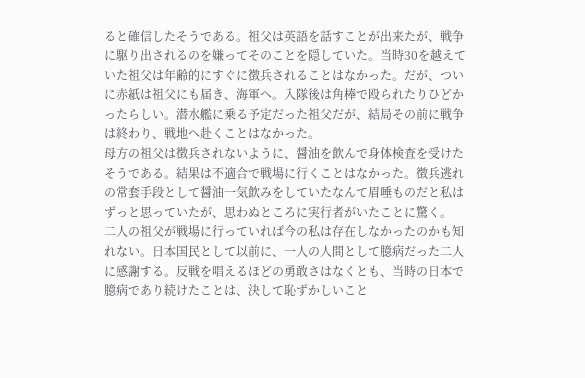ると確信したそうである。祖父は英語を話すことが出来たが、戦争に駆り出されるのを嫌ってそのことを隠していた。当時30を越えていた祖父は年齢的にすぐに徴兵されることはなかった。だが、ついに赤紙は祖父にも届き、海軍へ。入隊後は角棒で殴られたりひどかったらしい。潜水艦に乗る予定だった祖父だが、結局その前に戦争は終わり、戦地へ赴くことはなかった。
母方の祖父は徴兵されないように、醤油を飲んで身体検査を受けたそうである。結果は不適合で戦場に行くことはなかった。徴兵逃れの常套手段として醤油一気飲みをしていたなんて眉唾ものだと私はずっと思っていたが、思わぬところに実行者がいたことに驚く。
二人の祖父が戦場に行っていれば今の私は存在しなかったのかも知れない。日本国民として以前に、一人の人間として臆病だった二人に感謝する。反戦を唱えるほどの勇敢さはなくとも、当時の日本で臆病であり続けたことは、決して恥ずかしいこと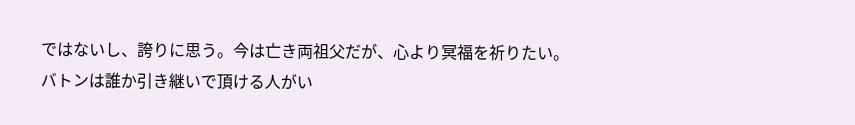ではないし、誇りに思う。今は亡き両祖父だが、心より冥福を祈りたい。
バトンは誰か引き継いで頂ける人がい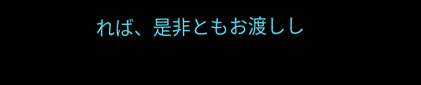れば、是非ともお渡しし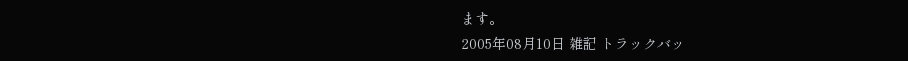ます。
2005年08月10日 雑記 トラックバッ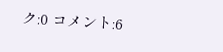ク:0 コメント:6